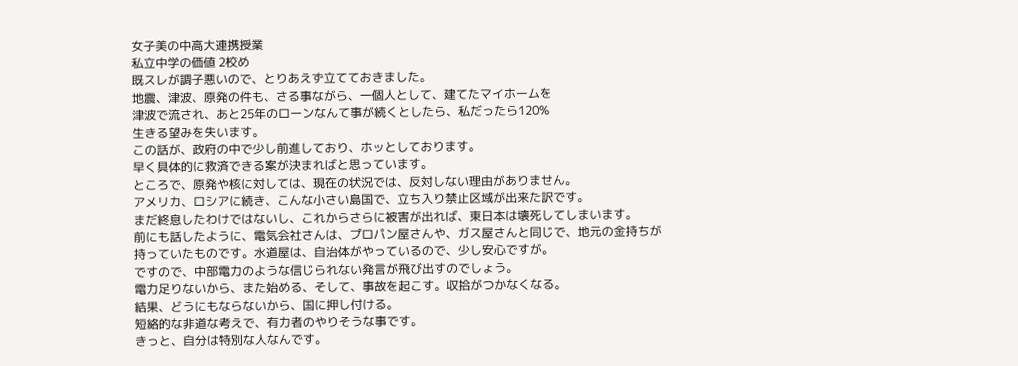女子美の中高大連携授業
私立中学の価値 2校め
既スレが調子悪いので、とりあえず立てておきました。
地震、津波、原発の件も、さる事ながら、一個人として、建てたマイホームを
津波で流され、あと25年のローンなんて事が続くとしたら、私だったら120%
生きる望みを失います。
この話が、政府の中で少し前進しており、ホッとしております。
早く具体的に救済できる案が決まればと思っています。
ところで、原発や核に対しては、現在の状況では、反対しない理由がありません。
アメリカ、ロシアに続き、こんな小さい島国で、立ち入り禁止区域が出来た訳です。
まだ終息したわけではないし、これからさらに被害が出れば、東日本は壊死してしまいます。
前にも話したように、電気会社さんは、プロパン屋さんや、ガス屋さんと同じで、地元の金持ちが
持っていたものです。水道屋は、自治体がやっているので、少し安心ですが。
ですので、中部電力のような信じられない発言が飛び出すのでしょう。
電力足りないから、また始める、そして、事故を起こす。収拾がつかなくなる。
結果、どうにもならないから、国に押し付ける。
短絡的な非道な考えで、有力者のやりそうな事です。
きっと、自分は特別な人なんです。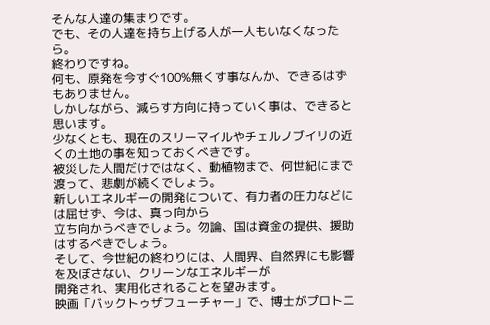そんな人達の集まりです。
でも、その人達を持ち上げる人が一人もいなくなったら。
終わりですね。
何も、原発を今すぐ100%無くす事なんか、できるはずもありません。
しかしながら、減らす方向に持っていく事は、できると思います。
少なくとも、現在のスリーマイルやチェルノブイリの近くの土地の事を知っておくべきです。
被災した人間だけではなく、動植物まで、何世紀にまで渡って、悲劇が続くでしょう。
新しいエネルギーの開発について、有力者の圧力などには屈せず、今は、真っ向から
立ち向かうべきでしょう。勿論、国は資金の提供、援助はするべきでしょう。
そして、今世紀の終わりには、人間界、自然界にも影響を及ぼさない、クリーンなエネルギーが
開発され、実用化されることを望みます。
映画「バックトゥザフューチャー」で、博士がプロトニ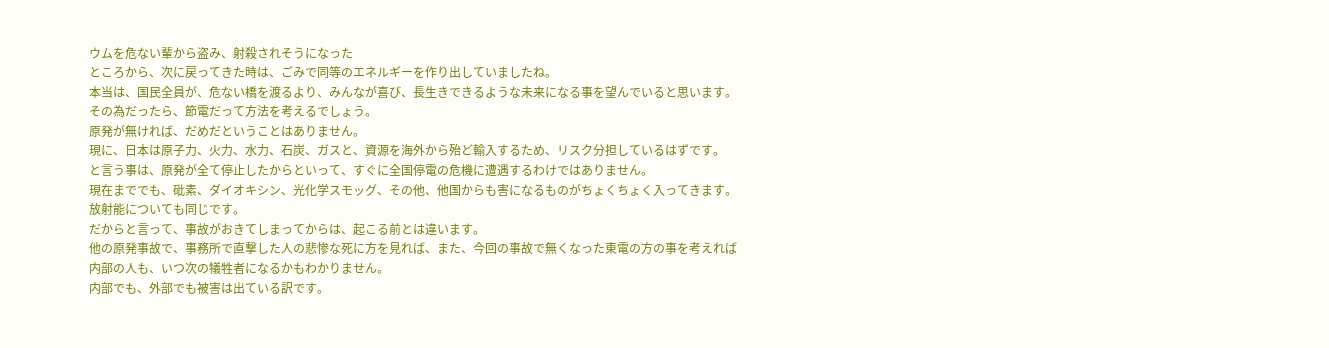ウムを危ない輩から盗み、射殺されそうになった
ところから、次に戻ってきた時は、ごみで同等のエネルギーを作り出していましたね。
本当は、国民全員が、危ない橋を渡るより、みんなが喜び、長生きできるような未来になる事を望んでいると思います。
その為だったら、節電だって方法を考えるでしょう。
原発が無ければ、だめだということはありません。
現に、日本は原子力、火力、水力、石炭、ガスと、資源を海外から殆ど輸入するため、リスク分担しているはずです。
と言う事は、原発が全て停止したからといって、すぐに全国停電の危機に遭遇するわけではありません。
現在まででも、砒素、ダイオキシン、光化学スモッグ、その他、他国からも害になるものがちょくちょく入ってきます。
放射能についても同じです。
だからと言って、事故がおきてしまってからは、起こる前とは違います。
他の原発事故で、事務所で直撃した人の悲惨な死に方を見れば、また、今回の事故で無くなった東電の方の事を考えれば
内部の人も、いつ次の犠牲者になるかもわかりません。
内部でも、外部でも被害は出ている訳です。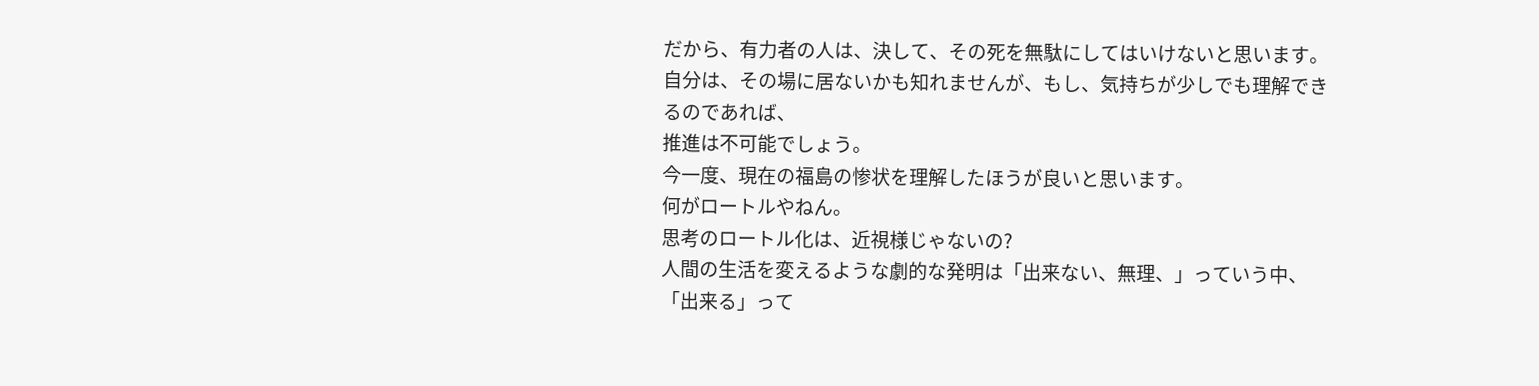だから、有力者の人は、決して、その死を無駄にしてはいけないと思います。
自分は、その場に居ないかも知れませんが、もし、気持ちが少しでも理解できるのであれば、
推進は不可能でしょう。
今一度、現在の福島の惨状を理解したほうが良いと思います。
何がロートルやねん。
思考のロートル化は、近視様じゃないの?
人間の生活を変えるような劇的な発明は「出来ない、無理、」っていう中、「出来る」って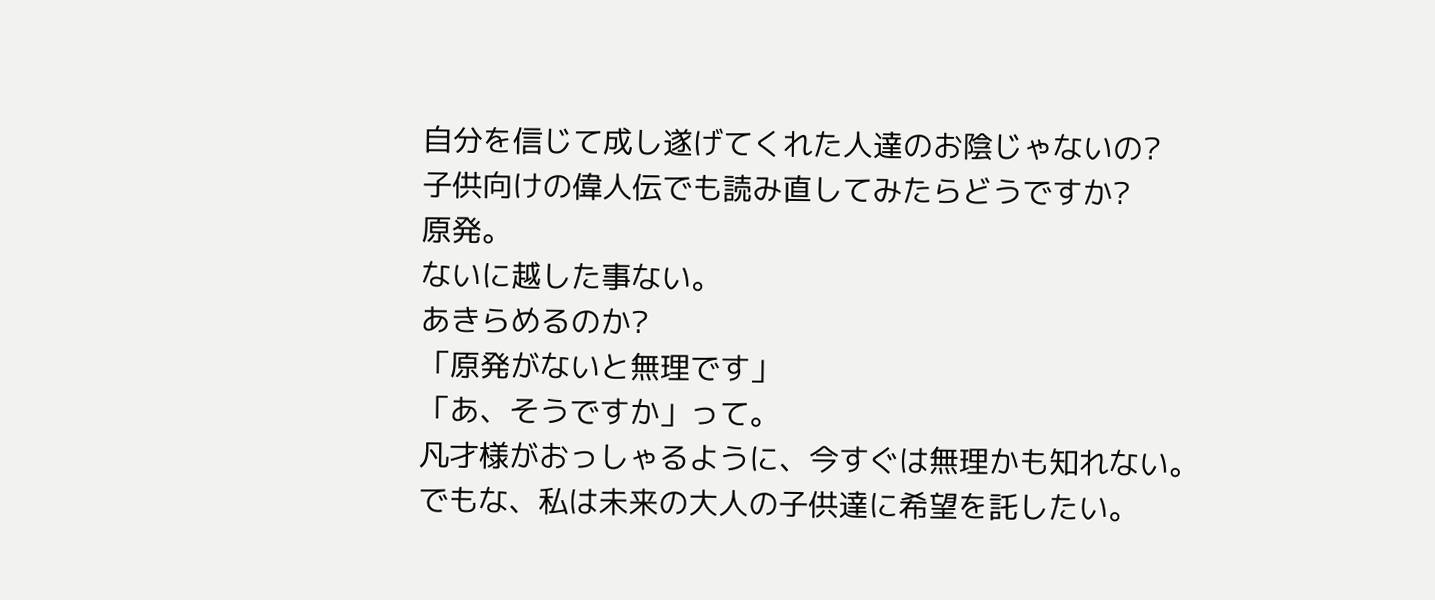自分を信じて成し遂げてくれた人達のお陰じゃないの?
子供向けの偉人伝でも読み直してみたらどうですか?
原発。
ないに越した事ない。
あきらめるのか?
「原発がないと無理です」
「あ、そうですか」って。
凡才様がおっしゃるように、今すぐは無理かも知れない。
でもな、私は未来の大人の子供達に希望を託したい。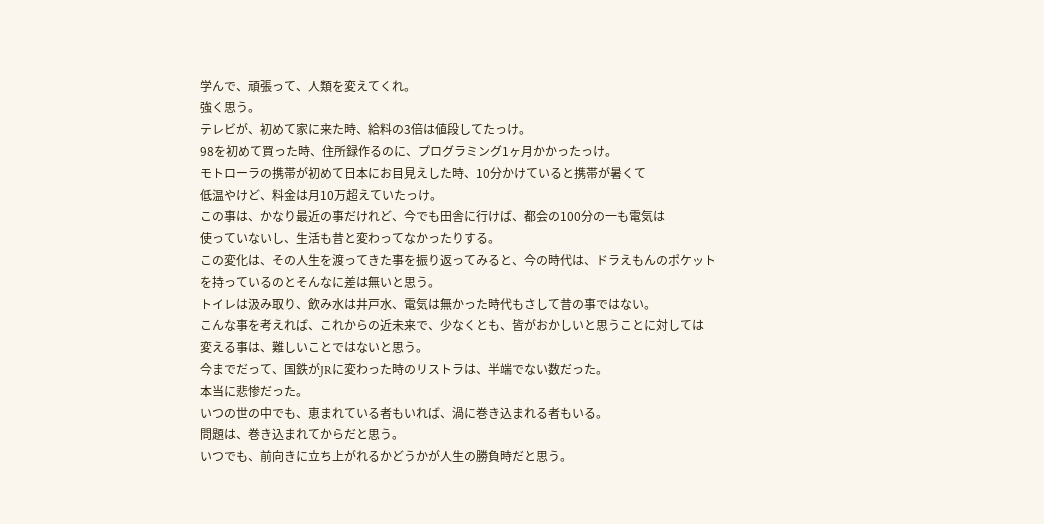学んで、頑張って、人類を変えてくれ。
強く思う。
テレビが、初めて家に来た時、給料の3倍は値段してたっけ。
98を初めて買った時、住所録作るのに、プログラミング1ヶ月かかったっけ。
モトローラの携帯が初めて日本にお目見えした時、10分かけていると携帯が暑くて
低温やけど、料金は月10万超えていたっけ。
この事は、かなり最近の事だけれど、今でも田舎に行けば、都会の100分の一も電気は
使っていないし、生活も昔と変わってなかったりする。
この変化は、その人生を渡ってきた事を振り返ってみると、今の時代は、ドラえもんのポケット
を持っているのとそんなに差は無いと思う。
トイレは汲み取り、飲み水は井戸水、電気は無かった時代もさして昔の事ではない。
こんな事を考えれば、これからの近未来で、少なくとも、皆がおかしいと思うことに対しては
変える事は、難しいことではないと思う。
今までだって、国鉄がJRに変わった時のリストラは、半端でない数だった。
本当に悲惨だった。
いつの世の中でも、恵まれている者もいれば、渦に巻き込まれる者もいる。
問題は、巻き込まれてからだと思う。
いつでも、前向きに立ち上がれるかどうかが人生の勝負時だと思う。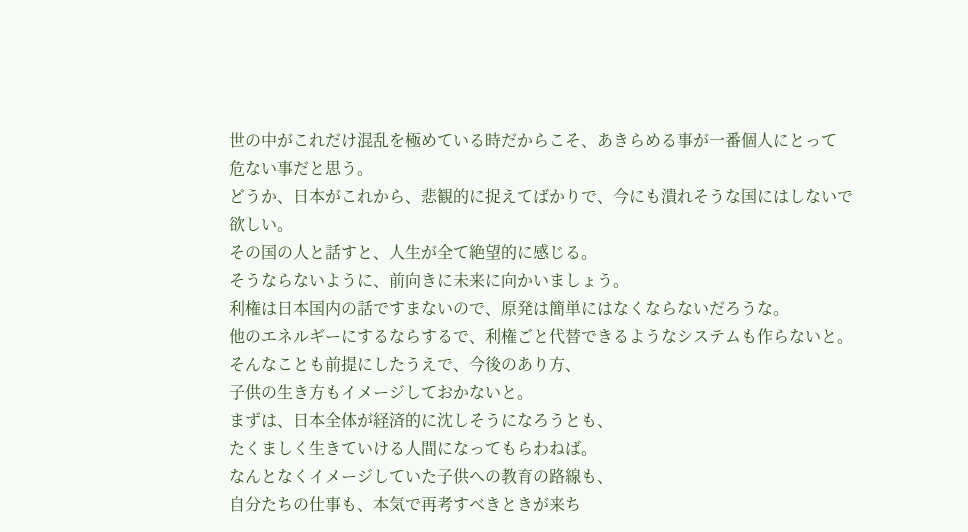世の中がこれだけ混乱を極めている時だからこそ、あきらめる事が一番個人にとって
危ない事だと思う。
どうか、日本がこれから、悲観的に捉えてばかりで、今にも潰れそうな国にはしないで
欲しい。
その国の人と話すと、人生が全て絶望的に感じる。
そうならないように、前向きに未来に向かいましょう。
利権は日本国内の話ですまないので、原発は簡単にはなくならないだろうな。
他のエネルギーにするならするで、利権ごと代替できるようなシステムも作らないと。
そんなことも前提にしたうえで、今後のあり方、
子供の生き方もイメージしておかないと。
まずは、日本全体が経済的に沈しそうになろうとも、
たくましく生きていける人間になってもらわねば。
なんとなくイメージしていた子供への教育の路線も、
自分たちの仕事も、本気で再考すべきときが来ち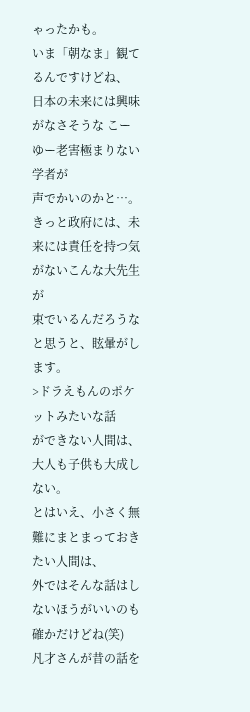ゃったかも。
いま「朝なま」観てるんですけどね、
日本の未来には興味がなさそうな こーゆー老害極まりない学者が
声でかいのかと…。
きっと政府には、未来には責任を持つ気がないこんな大先生が
束でいるんだろうなと思うと、眩暈がします。
>ドラえもんのポケットみたいな話
ができない人間は、大人も子供も大成しない。
とはいえ、小さく無難にまとまっておきたい人間は、
外ではそんな話はしないほうがいいのも確かだけどね(笑)
凡才さんが昔の話を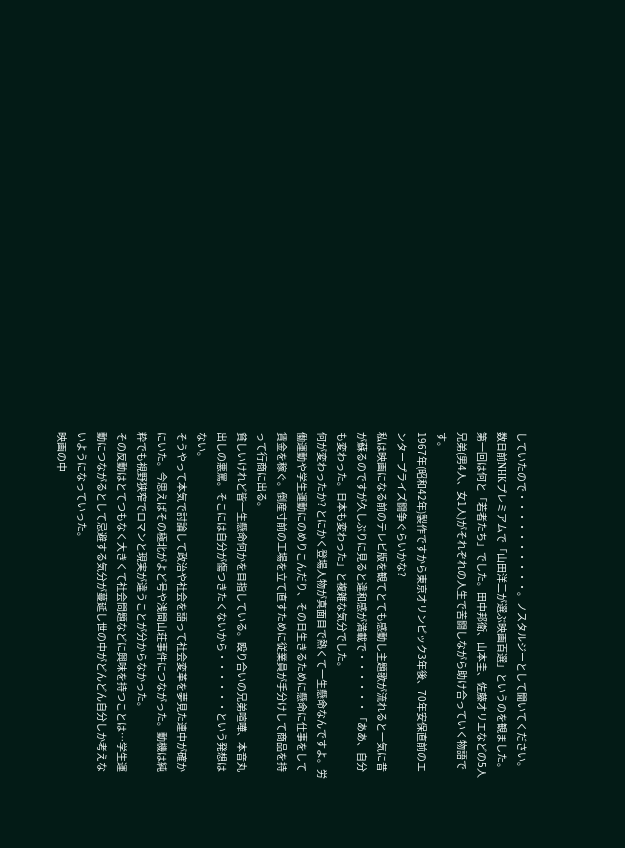していたので・・・・・・・・・・。ノスタルジーとして聞いてください。
数日前NHKプレミアムで「山田洋二が選ぶ映画百選」というのを観ました。第一回は何と「若者たち」でした。田中邦衛、山本圭、佐藤オリエなどの5人兄弟(男4人、女1人)がそれぞれの人生で苦闘しながら助け合っていく物語です。
1967年(昭和42年)製作ですから東京オリンピック3年後、70年安保直前のエンタープライズ闘争ぐらいかな?
私は映画になる前のテレビ版を観てとても感動し主題歌が流れると一気に昔が蘇るのですが久しぶりに見ると違和感が満載で・・・・・・「ああ、自分も変わった。日本も変わった」と複雑な気分でした。
何が変わったか? とにかく登場人物が真面目で熱くて一生懸命なんですよ。労働運動や学生運動にのめりこんだり、その日生きるために懸命に仕事をして賃金を稼ぐ。倒産寸前の工場を立て直すために従業員が手分けして商品を持って行商に出る。
貧しいけれど皆一生懸命何かを目指している。殴り合いの兄弟喧嘩、本音丸出しの悪罵。そこには自分が傷つきたくないから・・・・・・という発想はない。
そうやって本気で討論して政治や社会を語って社会変革を夢見た連中が確かにいた。今思えばその極北がよど号や浅間山荘事件につながった。動機は純粋でも視野狭窄でロマンと現実が違うことが分からなかった。
その反動はとてつもなく大きくて社会問題などに興味を持つことは…学生運動につながるとして忌避する気分が蔓延し世の中がどんどん自分しか考えないようになっていった。
映画の中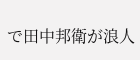で田中邦衛が浪人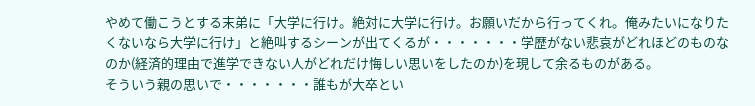やめて働こうとする末弟に「大学に行け。絶対に大学に行け。お願いだから行ってくれ。俺みたいになりたくないなら大学に行け」と絶叫するシーンが出てくるが・・・・・・・学歴がない悲哀がどれほどのものなのか(経済的理由で進学できない人がどれだけ悔しい思いをしたのか)を現して余るものがある。
そういう親の思いで・・・・・・・誰もが大卒とい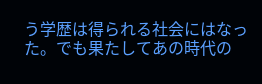う学歴は得られる社会にはなった。でも果たしてあの時代の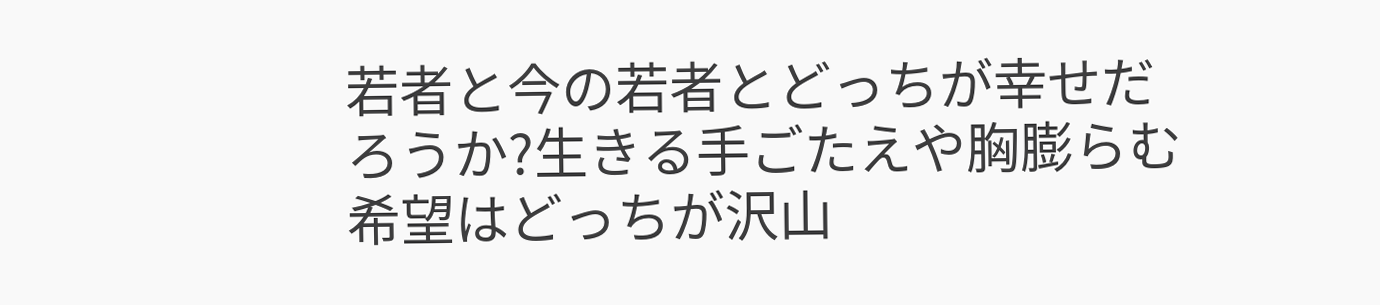若者と今の若者とどっちが幸せだろうか?生きる手ごたえや胸膨らむ希望はどっちが沢山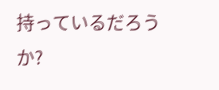持っているだろうか?